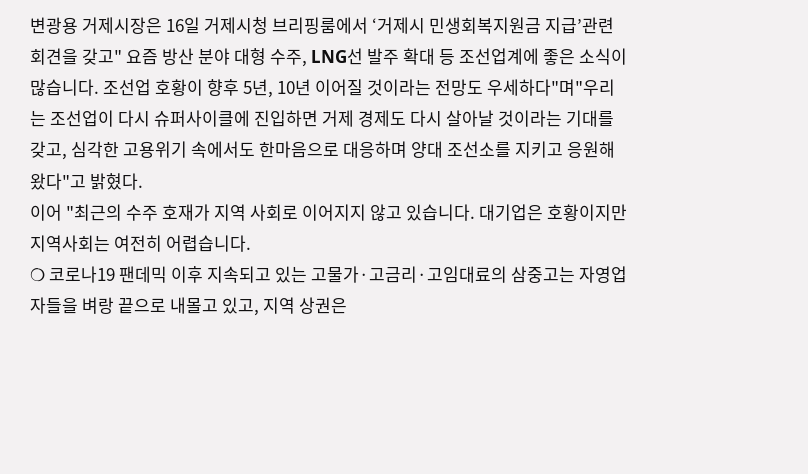변광용 거제시장은 16일 거제시청 브리핑룸에서 ‘거제시 민생회복지원금 지급’관련 회견을 갖고" 요즘 방산 분야 대형 수주, LNG선 발주 확대 등 조선업계에 좋은 소식이 많습니다. 조선업 호황이 향후 5년, 10년 이어질 것이라는 전망도 우세하다"며"우리는 조선업이 다시 슈퍼사이클에 진입하면 거제 경제도 다시 살아날 것이라는 기대를 갖고, 심각한 고용위기 속에서도 한마음으로 대응하며 양대 조선소를 지키고 응원해 왔다"고 밝혔다.
이어 "최근의 수주 호재가 지역 사회로 이어지지 않고 있습니다. 대기업은 호황이지만 지역사회는 여전히 어렵습니다.
❍ 코로나19 팬데믹 이후 지속되고 있는 고물가·고금리·고임대료의 삼중고는 자영업자들을 벼랑 끝으로 내몰고 있고, 지역 상권은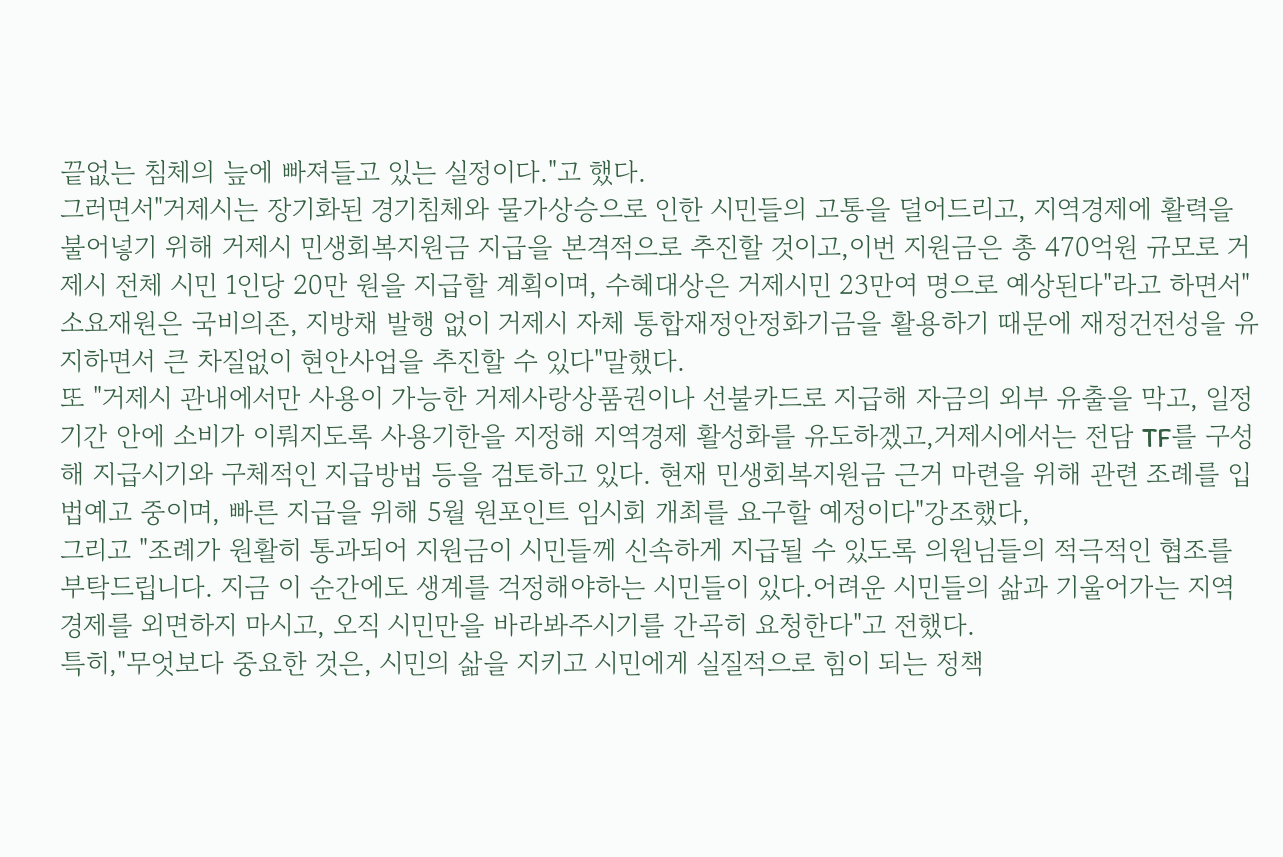끝없는 침체의 늪에 빠져들고 있는 실정이다."고 했다.
그러면서"거제시는 장기화된 경기침체와 물가상승으로 인한 시민들의 고통을 덜어드리고, 지역경제에 활력을 불어넣기 위해 거제시 민생회복지원금 지급을 본격적으로 추진할 것이고,이번 지원금은 총 470억원 규모로 거제시 전체 시민 1인당 20만 원을 지급할 계획이며, 수혜대상은 거제시민 23만여 명으로 예상된다"라고 하면서"소요재원은 국비의존, 지방채 발행 없이 거제시 자체 통합재정안정화기금을 활용하기 때문에 재정건전성을 유지하면서 큰 차질없이 현안사업을 추진할 수 있다"말했다.
또 "거제시 관내에서만 사용이 가능한 거제사랑상품권이나 선불카드로 지급해 자금의 외부 유출을 막고, 일정 기간 안에 소비가 이뤄지도록 사용기한을 지정해 지역경제 활성화를 유도하겠고,거제시에서는 전담 TF를 구성해 지급시기와 구체적인 지급방법 등을 검토하고 있다. 현재 민생회복지원금 근거 마련을 위해 관련 조례를 입법예고 중이며, 빠른 지급을 위해 5월 원포인트 임시회 개최를 요구할 예정이다"강조했다,
그리고 "조례가 원활히 통과되어 지원금이 시민들께 신속하게 지급될 수 있도록 의원님들의 적극적인 협조를 부탁드립니다. 지금 이 순간에도 생계를 걱정해야하는 시민들이 있다.어려운 시민들의 삶과 기울어가는 지역 경제를 외면하지 마시고, 오직 시민만을 바라봐주시기를 간곡히 요청한다"고 전했다.
특히,"무엇보다 중요한 것은, 시민의 삶을 지키고 시민에게 실질적으로 힘이 되는 정책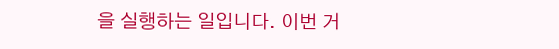을 실행하는 일입니다. 이번 거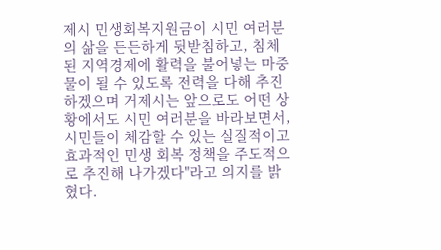제시 민생회복지원금이 시민 여러분의 삶을 든든하게 뒷받침하고, 침체된 지역경제에 활력을 불어넣는 마중물이 될 수 있도록 전력을 다해 추진하겠으며 거제시는 앞으로도 어떤 상황에서도 시민 여러분을 바라보면서, 시민들이 체감할 수 있는 실질적이고 효과적인 민생 회복 정책을 주도적으로 추진해 나가겠다"라고 의지를 밝혔다.